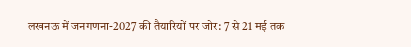लखनऊ में जनगणना-2027 की तैयारियों पर जोर: 7 से 21 मई तक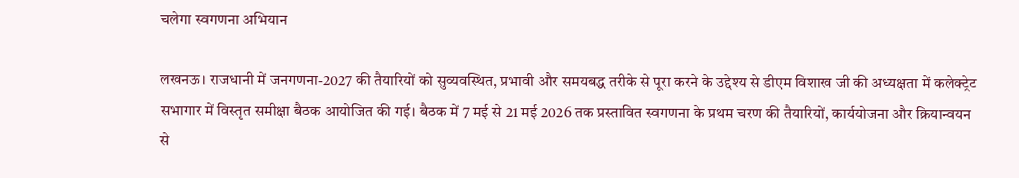चलेगा स्वगणना अभियान

लखनऊ। राजधानी में जनगणना-2027 की तैयारियों को सुव्यवस्थित, प्रभावी और समयबद्ध तरीके से पूरा करने के उद्देश्य से डीएम विशाख जी की अध्यक्षता में कलेक्ट्रेट सभागार में विस्तृत समीक्षा बैठक आयोजित की गई। बैठक में 7 मई से 21 मई 2026 तक प्रस्तावित स्वगणना के प्रथम चरण की तैयारियों, कार्ययोजना और क्रियान्वयन से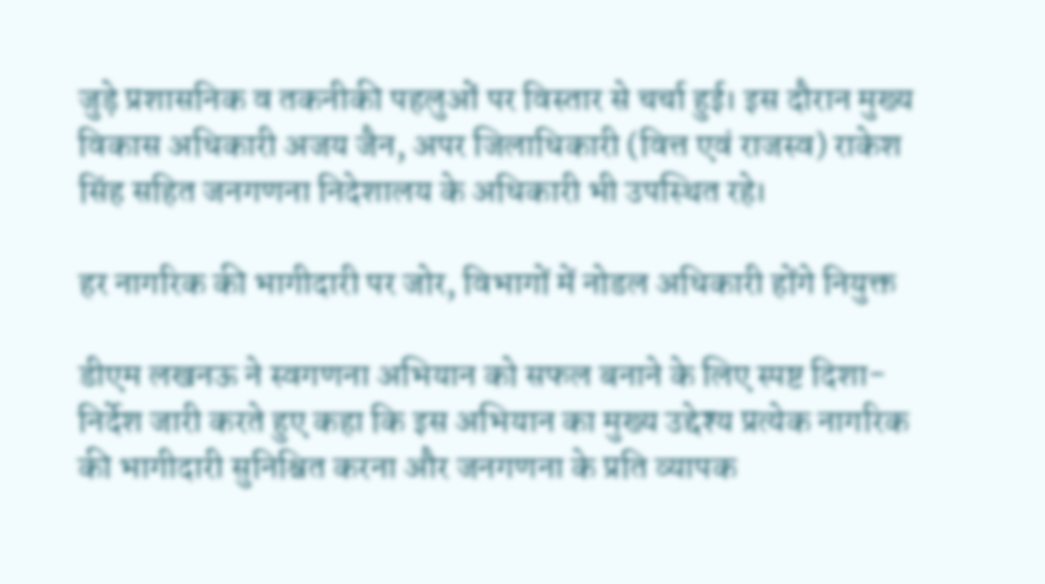जुड़े प्रशासनिक व तकनीकी पहलुओं पर विस्तार से चर्चा हुई। इस दौरान मुख्य विकास अधिकारी अजय जैन, अपर जिलाधिकारी (वित्त एवं राजस्व) राकेश सिंह सहित जनगणना निदेशालय के अधिकारी भी उपस्थित रहे।

हर नागरिक की भागीदारी पर जोर, विभागों में नोडल अधिकारी होंगे नियुक्त

डीएम लखनऊ ने स्वगणना अभियान को सफल बनाने के लिए स्पष्ट दिशा-निर्देश जारी करते हुए कहा कि इस अभियान का मुख्य उद्देश्य प्रत्येक नागरिक की भागीदारी सुनिश्चित करना और जनगणना के प्रति व्यापक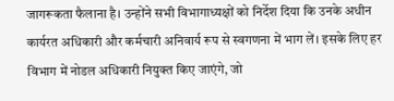जागरूकता फैलाना है। उन्होंने सभी विभागाध्यक्षों को निर्देश दिया कि उनके अधीन कार्यरत अधिकारी और कर्मचारी अनिवार्य रूप से स्वगणना में भाग लें। इसके लिए हर विभाग में नोडल अधिकारी नियुक्त किए जाएंगे, जो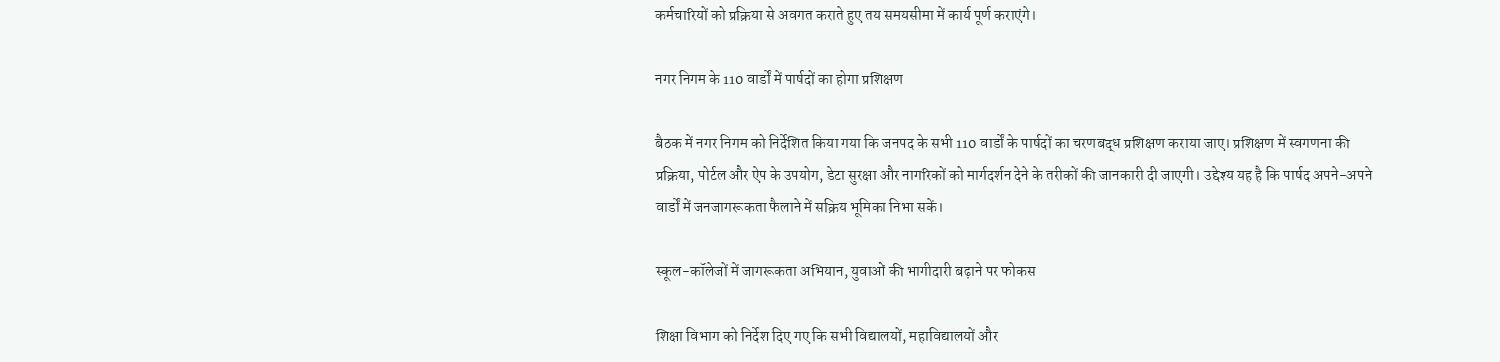कर्मचारियों को प्रक्रिया से अवगत कराते हुए तय समयसीमा में कार्य पूर्ण कराएंगे।

नगर निगम के 110 वार्डों में पार्षदों का होगा प्रशिक्षण

बैठक में नगर निगम को निर्देशित किया गया कि जनपद के सभी 110 वार्डों के पार्षदों का चरणबद्ध प्रशिक्षण कराया जाए। प्रशिक्षण में स्वगणना की प्रक्रिया, पोर्टल और ऐप के उपयोग, डेटा सुरक्षा और नागरिकों को मार्गदर्शन देने के तरीकों की जानकारी दी जाएगी। उद्देश्य यह है कि पार्षद अपने-अपने वार्डों में जनजागरूकता फैलाने में सक्रिय भूमिका निभा सकें।

स्कूल-कॉलेजों में जागरूकता अभियान, युवाओं की भागीदारी बढ़ाने पर फोकस

शिक्षा विभाग को निर्देश दिए गए कि सभी विद्यालयों, महाविद्यालयों और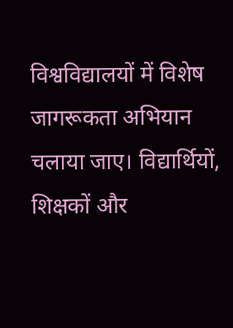विश्वविद्यालयों में विशेष जागरूकता अभियान चलाया जाए। विद्यार्थियों, शिक्षकों और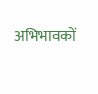अभिभावकों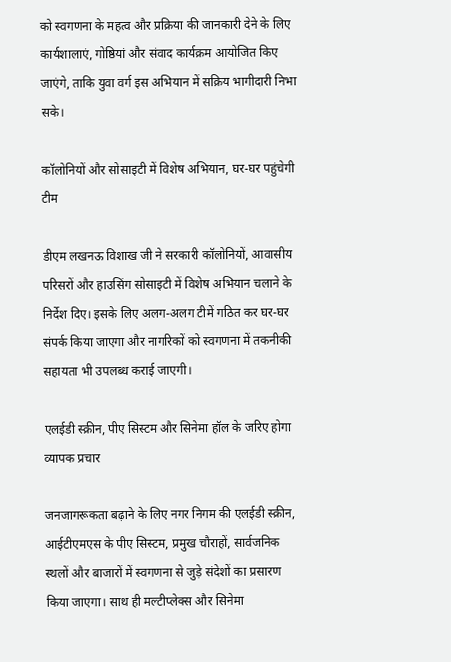को स्वगणना के महत्व और प्रक्रिया की जानकारी देने के लिए कार्यशालाएं, गोष्ठियां और संवाद कार्यक्रम आयोजित किए जाएंगे, ताकि युवा वर्ग इस अभियान में सक्रिय भागीदारी निभा सके।

कॉलोनियों और सोसाइटी में विशेष अभियान, घर-घर पहुंचेगी टीम

डीएम लखनऊ विशाख जी ने सरकारी कॉलोनियों, आवासीय परिसरों और हाउसिंग सोसाइटी में विशेष अभियान चलाने के निर्देश दिए। इसके लिए अलग-अलग टीमें गठित कर घर-घर संपर्क किया जाएगा और नागरिकों को स्वगणना में तकनीकी सहायता भी उपलब्ध कराई जाएगी।

एलईडी स्क्रीन, पीए सिस्टम और सिनेमा हॉल के जरिए होगा व्यापक प्रचार

जनजागरूकता बढ़ाने के लिए नगर निगम की एलईडी स्क्रीन, आईटीएमएस के पीए सिस्टम, प्रमुख चौराहों, सार्वजनिक स्थलों और बाजारों में स्वगणना से जुड़े संदेशों का प्रसारण किया जाएगा। साथ ही मल्टीप्लेक्स और सिनेमा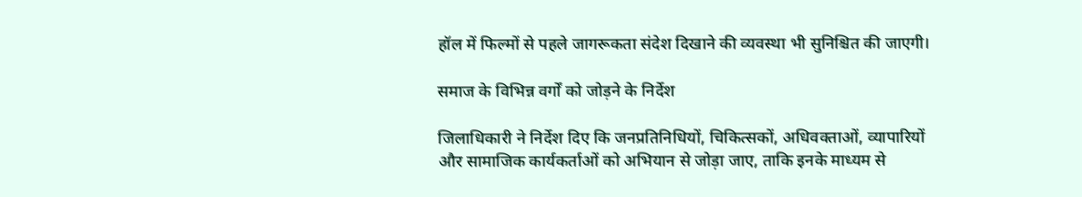हॉल में फिल्मों से पहले जागरूकता संदेश दिखाने की व्यवस्था भी सुनिश्चित की जाएगी।

समाज के विभिन्न वर्गों को जोड़ने के निर्देश

जिलाधिकारी ने निर्देश दिए कि जनप्रतिनिधियों, चिकित्सकों, अधिवक्ताओं, व्यापारियों और सामाजिक कार्यकर्ताओं को अभियान से जोड़ा जाए, ताकि इनके माध्यम से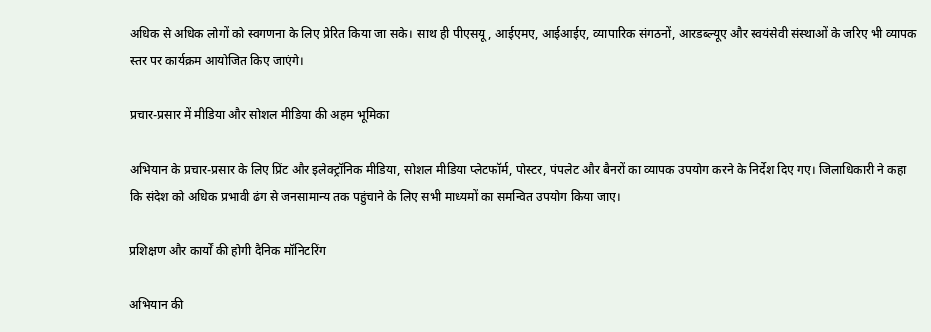अधिक से अधिक लोगों को स्वगणना के लिए प्रेरित किया जा सके। साथ ही पीएसयू, आईएमए, आईआईए, व्यापारिक संगठनों, आरडब्ल्यूए और स्वयंसेवी संस्थाओं के जरिए भी व्यापक स्तर पर कार्यक्रम आयोजित किए जाएंगे।

प्रचार-प्रसार में मीडिया और सोशल मीडिया की अहम भूमिका

अभियान के प्रचार-प्रसार के लिए प्रिंट और इलेक्ट्रॉनिक मीडिया, सोशल मीडिया प्लेटफॉर्म, पोस्टर, पंपलेट और बैनरों का व्यापक उपयोग करने के निर्देश दिए गए। जिलाधिकारी ने कहा कि संदेश को अधिक प्रभावी ढंग से जनसामान्य तक पहुंचाने के लिए सभी माध्यमों का समन्वित उपयोग किया जाए।

प्रशिक्षण और कार्यों की होगी दैनिक मॉनिटरिंग

अभियान की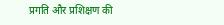प्रगति और प्रशिक्षण की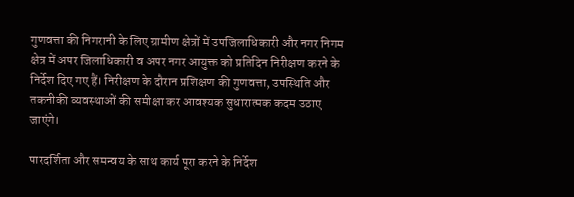गुणवत्ता की निगरानी के लिए ग्रामीण क्षेत्रों में उपजिलाधिकारी और नगर निगम क्षेत्र में अपर जिलाधिकारी व अपर नगर आयुक्त को प्रतिदिन निरीक्षण करने के निर्देश दिए गए हैं। निरीक्षण के दौरान प्रशिक्षण की गुणवत्ता, उपस्थिति और तकनीकी व्यवस्थाओं की समीक्षा कर आवश्यक सुधारात्मक कदम उठाए जाएंगे।

पारदर्शिता और समन्वय के साथ कार्य पूरा करने के निर्देश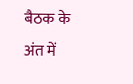बैठक के अंत में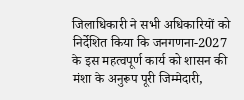जिलाधिकारी ने सभी अधिकारियों को निर्देशित किया कि जनगणना-2027 के इस महत्वपूर्ण कार्य को शासन की मंशा के अनुरूप पूरी जिम्मेदारी,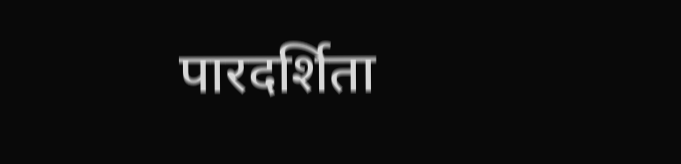पारदर्शिता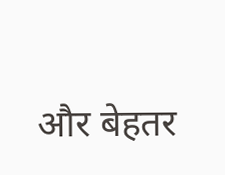और बेहतर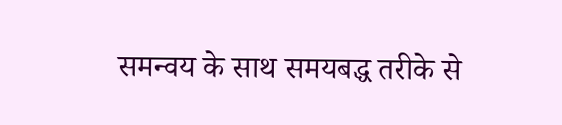समन्वय के साथ समयबद्ध तरीके से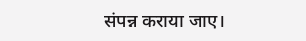संपन्न कराया जाए।